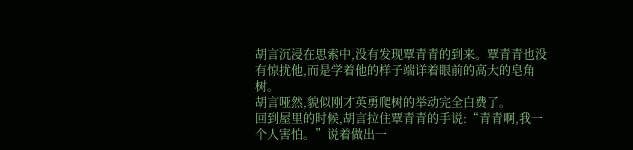胡言沉浸在思索中,没有发现覃青青的到来。覃青青也没有惊扰他,而是学着他的样子端详着眼前的高大的皂角树。
胡言哑然,貌似刚才英勇爬树的举动完全白费了。
回到屋里的时候,胡言拉住覃青青的手说:“青青啊,我一个人害怕。”说着做出一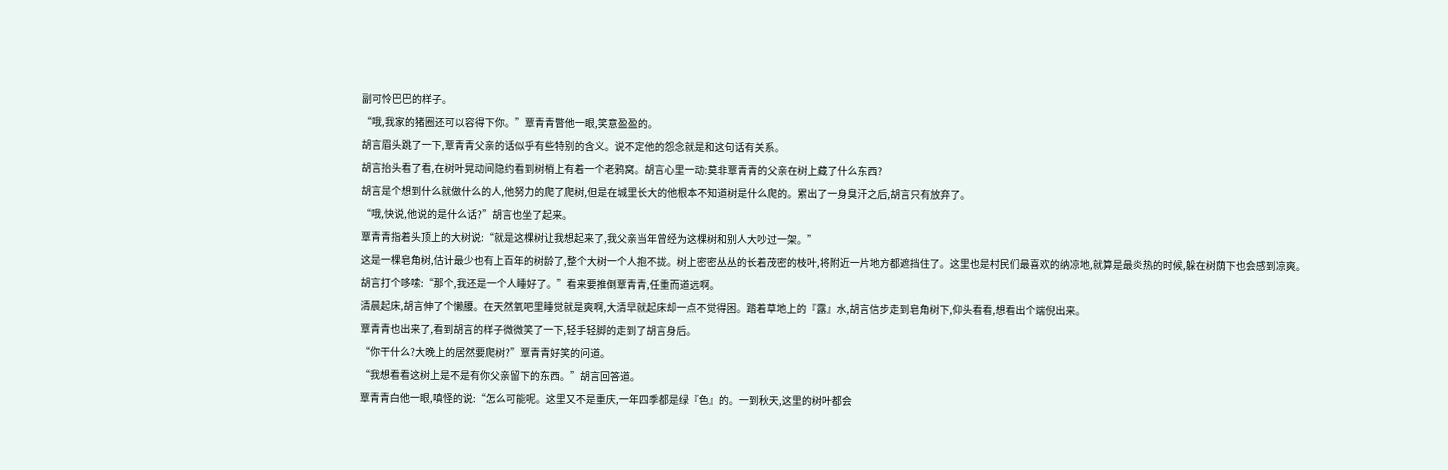副可怜巴巴的样子。
“哦,我家的猪圈还可以容得下你。”覃青青瞥他一眼,笑意盈盈的。
胡言眉头跳了一下,覃青青父亲的话似乎有些特别的含义。说不定他的怨念就是和这句话有关系。
胡言抬头看了看,在树叶晃动间隐约看到树梢上有着一个老鸦窝。胡言心里一动:莫非覃青青的父亲在树上藏了什么东西?
胡言是个想到什么就做什么的人,他努力的爬了爬树,但是在城里长大的他根本不知道树是什么爬的。累出了一身臭汗之后,胡言只有放弃了。
“哦,快说,他说的是什么话?”胡言也坐了起来。
覃青青指着头顶上的大树说:“就是这棵树让我想起来了,我父亲当年曾经为这棵树和别人大吵过一架。”
这是一棵皂角树,估计最少也有上百年的树龄了,整个大树一个人抱不拢。树上密密丛丛的长着茂密的枝叶,将附近一片地方都遮挡住了。这里也是村民们最喜欢的纳凉地,就算是最炎热的时候,躲在树荫下也会感到凉爽。
胡言打个哆嗦:“那个,我还是一个人睡好了。”看来要推倒覃青青,任重而道远啊。
清晨起床,胡言伸了个懒腰。在天然氧吧里睡觉就是爽啊,大清早就起床却一点不觉得困。踏着草地上的『露』水,胡言信步走到皂角树下,仰头看看,想看出个端倪出来。
覃青青也出来了,看到胡言的样子微微笑了一下,轻手轻脚的走到了胡言身后。
“你干什么?大晚上的居然要爬树?”覃青青好笑的问道。
“我想看看这树上是不是有你父亲留下的东西。”胡言回答道。
覃青青白他一眼,嗔怪的说:“怎么可能呢。这里又不是重庆,一年四季都是绿『色』的。一到秋天,这里的树叶都会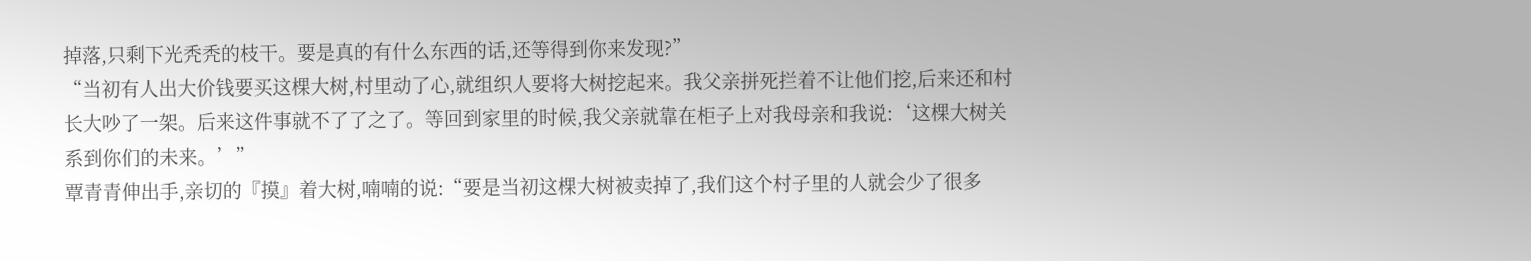掉落,只剩下光秃秃的枝干。要是真的有什么东西的话,还等得到你来发现?”
“当初有人出大价钱要买这棵大树,村里动了心,就组织人要将大树挖起来。我父亲拼死拦着不让他们挖,后来还和村长大吵了一架。后来这件事就不了了之了。等回到家里的时候,我父亲就靠在柜子上对我母亲和我说:‘这棵大树关系到你们的未来。’”
覃青青伸出手,亲切的『摸』着大树,喃喃的说:“要是当初这棵大树被卖掉了,我们这个村子里的人就会少了很多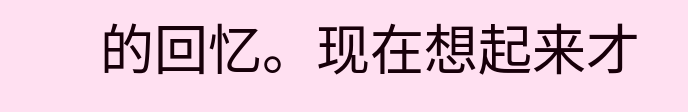的回忆。现在想起来才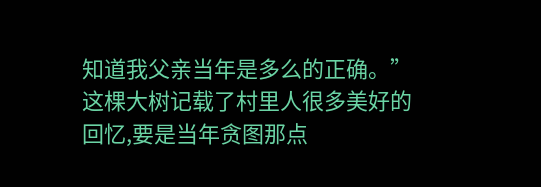知道我父亲当年是多么的正确。”
这棵大树记载了村里人很多美好的回忆,要是当年贪图那点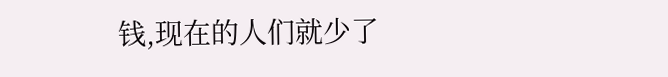钱,现在的人们就少了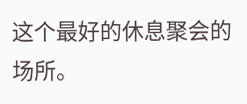这个最好的休息聚会的场所。